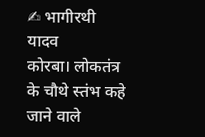✍ भागीरथी यादव
कोरबा। लोकतंत्र के चौथे स्तंभ कहे जाने वाले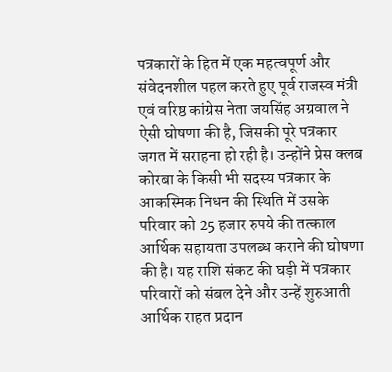पत्रकारों के हित में एक महत्वपूर्ण और संवेदनशील पहल करते हुए पूर्व राजस्व मंत्री एवं वरिष्ठ कांग्रेस नेता जयसिंह अग्रवाल ने ऐसी घोषणा की है, जिसकी पूरे पत्रकार जगत में सराहना हो रही है। उन्होंने प्रेस क्लब कोरबा के किसी भी सदस्य पत्रकार के आकस्मिक निधन की स्थिति में उसके परिवार को 25 हजार रुपये की तत्काल आर्थिक सहायता उपलब्ध कराने की घोषणा की है। यह राशि संकट की घड़ी में पत्रकार परिवारों को संबल देने और उन्हें शुरुआती आर्थिक राहत प्रदान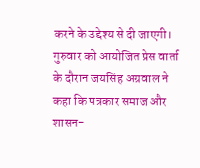करने के उद्देश्य से दी जाएगी।
गुरुवार को आयोजित प्रेस वार्ता के दौरान जयसिंह अग्रवाल ने कहा कि पत्रकार समाज और शासन-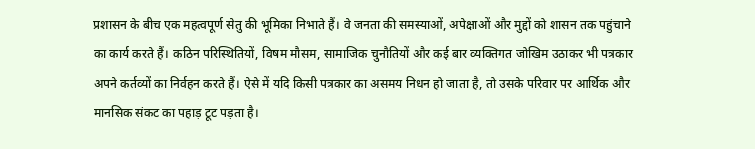प्रशासन के बीच एक महत्वपूर्ण सेतु की भूमिका निभाते हैं। वे जनता की समस्याओं, अपेक्षाओं और मुद्दों को शासन तक पहुंचाने का कार्य करते हैं। कठिन परिस्थितियों, विषम मौसम, सामाजिक चुनौतियों और कई बार व्यक्तिगत जोखिम उठाकर भी पत्रकार अपने कर्तव्यों का निर्वहन करते हैं। ऐसे में यदि किसी पत्रकार का असमय निधन हो जाता है, तो उसके परिवार पर आर्थिक और मानसिक संकट का पहाड़ टूट पड़ता है।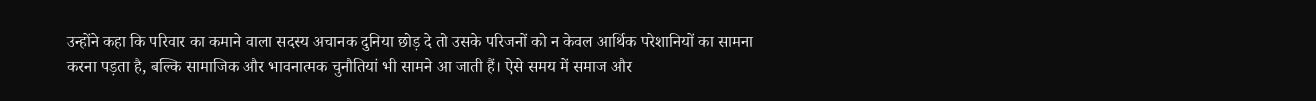उन्होंने कहा कि परिवार का कमाने वाला सदस्य अचानक दुनिया छोड़ दे तो उसके परिजनों को न केवल आर्थिक परेशानियों का सामना करना पड़ता है, बल्कि सामाजिक और भावनात्मक चुनौतियां भी सामने आ जाती हैं। ऐसे समय में समाज और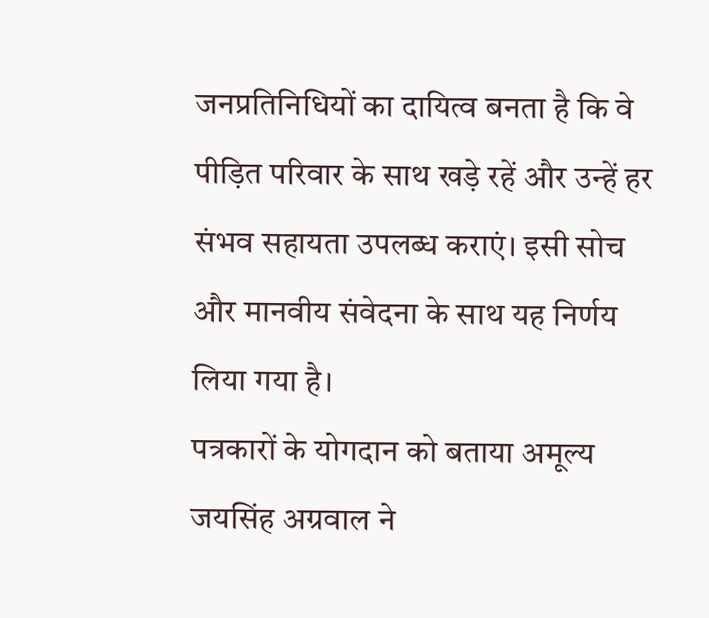जनप्रतिनिधियों का दायित्व बनता है कि वे पीड़ित परिवार के साथ खड़े रहें और उन्हें हर संभव सहायता उपलब्ध कराएं। इसी सोच और मानवीय संवेदना के साथ यह निर्णय लिया गया है।
पत्रकारों के योगदान को बताया अमूल्य
जयसिंह अग्रवाल ने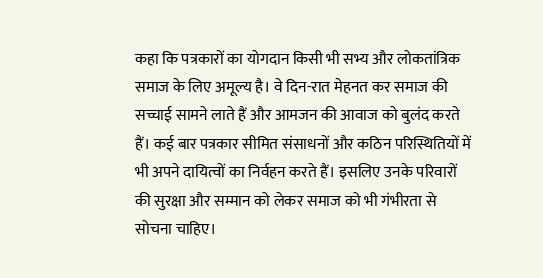कहा कि पत्रकारों का योगदान किसी भी सभ्य और लोकतांत्रिक समाज के लिए अमूल्य है। वे दिन-रात मेहनत कर समाज की सच्चाई सामने लाते हैं और आमजन की आवाज को बुलंद करते हैं। कई बार पत्रकार सीमित संसाधनों और कठिन परिस्थितियों में भी अपने दायित्वों का निर्वहन करते हैं। इसलिए उनके परिवारों की सुरक्षा और सम्मान को लेकर समाज को भी गंभीरता से सोचना चाहिए।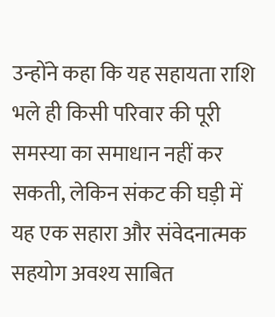उन्होंने कहा कि यह सहायता राशि भले ही किसी परिवार की पूरी समस्या का समाधान नहीं कर सकती, लेकिन संकट की घड़ी में यह एक सहारा और संवेदनात्मक सहयोग अवश्य साबित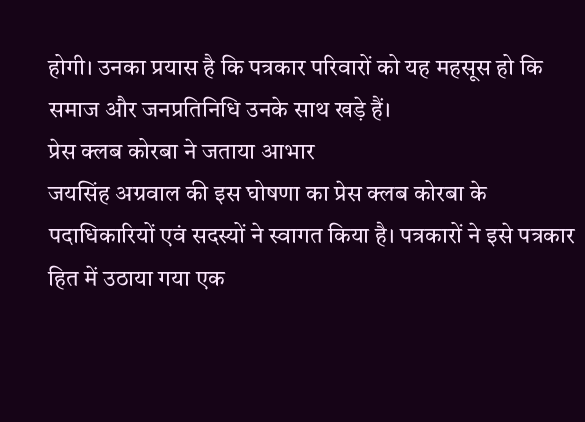होगी। उनका प्रयास है कि पत्रकार परिवारों को यह महसूस हो कि समाज और जनप्रतिनिधि उनके साथ खड़े हैं।
प्रेस क्लब कोरबा ने जताया आभार
जयसिंह अग्रवाल की इस घोषणा का प्रेस क्लब कोरबा के पदाधिकारियों एवं सदस्यों ने स्वागत किया है। पत्रकारों ने इसे पत्रकार हित में उठाया गया एक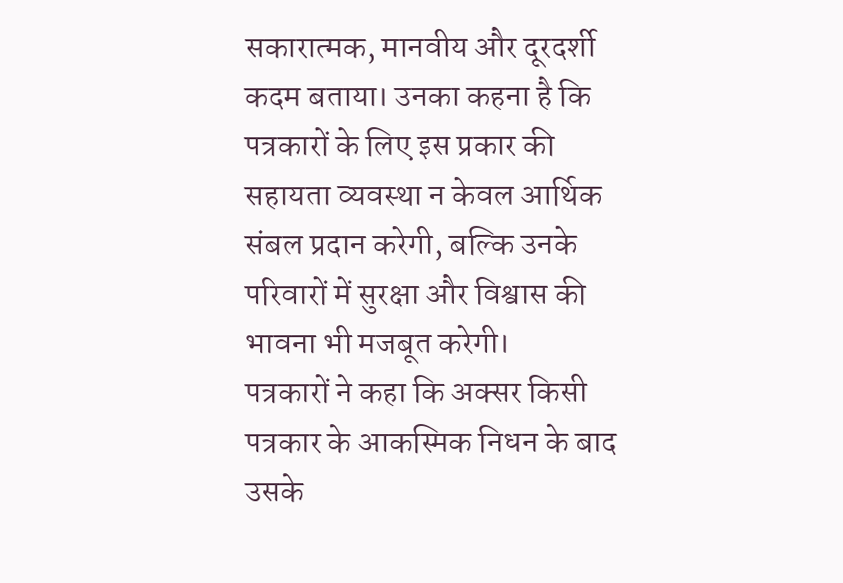सकारात्मक, मानवीय और दूरदर्शी कदम बताया। उनका कहना है कि पत्रकारों के लिए इस प्रकार की सहायता व्यवस्था न केवल आर्थिक संबल प्रदान करेगी, बल्कि उनके परिवारों में सुरक्षा और विश्वास की भावना भी मजबूत करेगी।
पत्रकारों ने कहा कि अक्सर किसी पत्रकार के आकस्मिक निधन के बाद उसके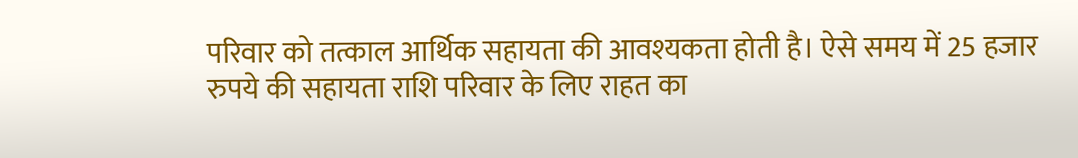परिवार को तत्काल आर्थिक सहायता की आवश्यकता होती है। ऐसे समय में 25 हजार रुपये की सहायता राशि परिवार के लिए राहत का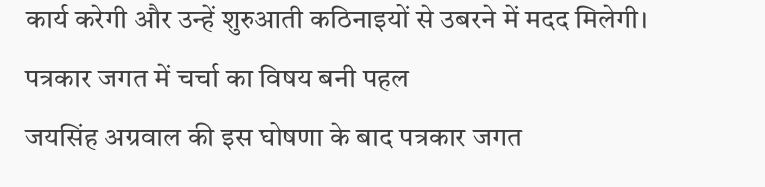कार्य करेगी और उन्हें शुरुआती कठिनाइयों से उबरने में मदद मिलेगी।
पत्रकार जगत में चर्चा का विषय बनी पहल
जयसिंह अग्रवाल की इस घोषणा के बाद पत्रकार जगत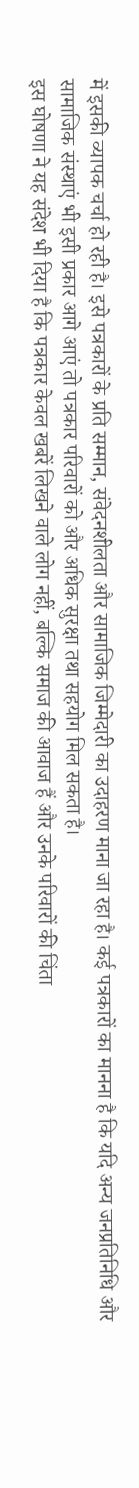में इसकी व्यापक चर्चा हो रही है। इसे पत्रकारों के प्रति सम्मान, संवेदनशीलता और सामाजिक जिम्मेदारी का उदाहरण माना जा रहा है। कई पत्रकारों का मानना है कि यदि अन्य जनप्रतिनिधि और सामाजिक संस्थाएं भी इसी प्रकार आगे आएं तो पत्रकार परिवारों को और अधिक सुरक्षा तथा सहयोग मिल सकता है।
इस घोषणा ने यह संदेश भी दिया है कि पत्रकार केवल खबरें लिखने वाले लोग नहीं, बल्कि समाज की आवाज हैं और उनके परिवारों की चिंता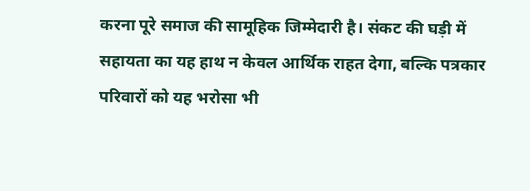करना पूरे समाज की सामूहिक जिम्मेदारी है। संकट की घड़ी में सहायता का यह हाथ न केवल आर्थिक राहत देगा, बल्कि पत्रकार परिवारों को यह भरोसा भी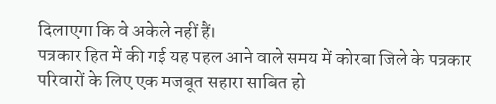दिलाएगा कि वे अकेले नहीं हैं।
पत्रकार हित में की गई यह पहल आने वाले समय में कोरबा जिले के पत्रकार परिवारों के लिए एक मजबूत सहारा साबित हो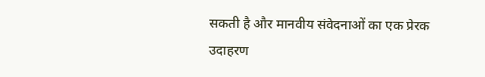सकती है और मानवीय संवेदनाओं का एक प्रेरक उदाहरण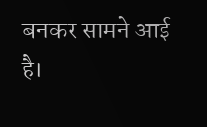बनकर सामने आई है।